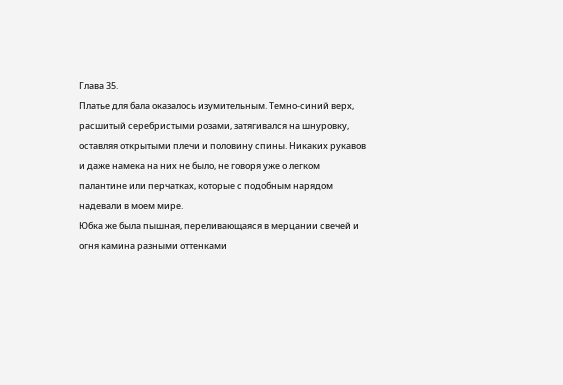Глава 35.
Платье для бала оказалось изумительным. Темно-синий верх, расшитый серебристыми розами, затягивался на шнуровку, оставляя открытыми плечи и половину спины. Никаких рукавов и даже намека на них не было, не говоря уже о легком палантине или перчатках, которые с подобным нарядом надевали в моем мире.
Юбка же была пышная, переливающаяся в мерцании свечей и огня камина разными оттенками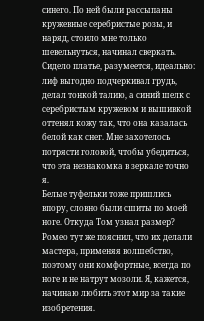синего. По ней были рассыпаны кружевные серебристые розы, и наряд, стоило мне только шевельнуться, начинал сверкать. Сидело платье, разумеется, идеально: лиф выгодно подчеркивал грудь, делал тонкой талию, а синий шелк с серебристым кружевом и вышивкой оттенял кожу так, что она казалась белой как снег. Мне захотелось потрясти головой, чтобы убедиться, что эта незнакомка в зеркале точно я.
Белые туфельки тоже пришлись впору, словно были сшиты по моей ноге. Откуда Том узнал размер? Ромео тут же пояснил, что их делали мастера, применяя волшебство, поэтому они комфортные, всегда по ноге и не натрут мозоли. Я, кажется, начинаю любить этот мир за такие изобретения.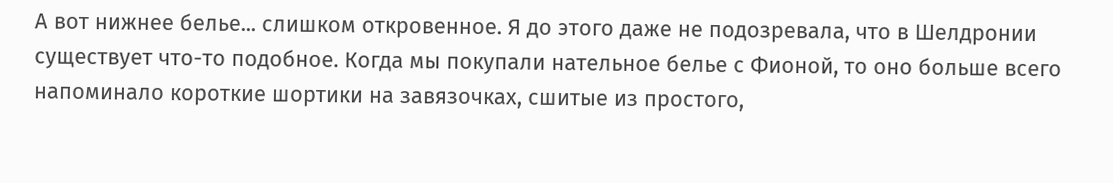А вот нижнее белье... слишком откровенное. Я до этого даже не подозревала, что в Шелдронии существует что-то подобное. Когда мы покупали нательное белье с Фионой, то оно больше всего напоминало короткие шортики на завязочках, сшитые из простого,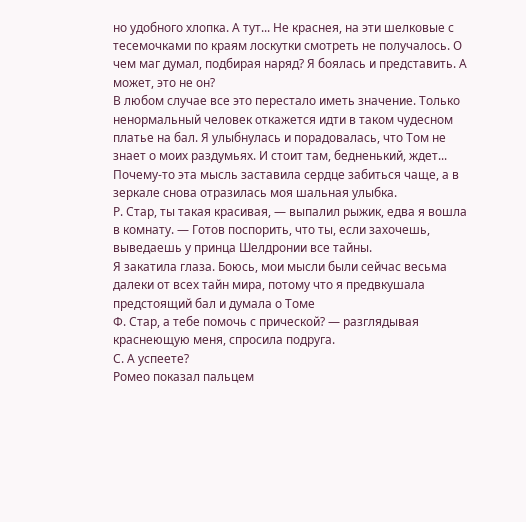но удобного хлопка. А тут... Не краснея, на эти шелковые с тесемочками по краям лоскутки смотреть не получалось. О чем маг думал, подбирая наряд? Я боялась и представить. А может, это не он?
В любом случае все это перестало иметь значение. Только ненормальный человек откажется идти в таком чудесном платье на бал. Я улыбнулась и порадовалась, что Том не знает о моих раздумьях. И стоит там, бедненький, ждет... Почему-то эта мысль заставила сердце забиться чаще, а в зеркале снова отразилась моя шальная улыбка.
Р. Стар, ты такая красивая, — выпалил рыжик, едва я вошла в комнату. — Готов поспорить, что ты, если захочешь, выведаешь у принца Шелдронии все тайны.
Я закатила глаза. Боюсь, мои мысли были сейчас весьма далеки от всех тайн мира, потому что я предвкушала предстоящий бал и думала о Томе
Ф. Стар, а тебе помочь с прической? — разглядывая краснеющую меня, спросила подруга.
С. А успеете?
Ромео показал пальцем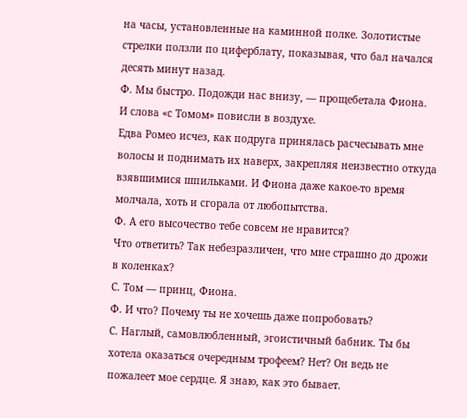на часы, установленные на каминной полке. Золотистые стрелки ползли по циферблату, показывая, что бал начался десять минут назад.
Ф. Мы быстро. Подожди нас внизу, — прощебетала Фиона.
И слова «с Томом» повисли в воздухе.
Едва Ромео исчез, как подруга принялась расчесывать мне волосы и поднимать их наверх, закрепляя неизвестно откуда взявшимися шпильками. И Фиона даже какое-то время молчала, хоть и сгорала от любопытства.
Ф. А его высочество тебе совсем не нравится?
Что ответить? Так небезразличен, что мне страшно до дрожи в коленках?
С. Том — принц, Фиона.
Ф. И что? Почему ты не хочешь даже попробовать?
С. Наглый, самовлюбленный, эгоистичный бабник. Ты бы хотела оказаться очередным трофеем? Нет? Он ведь не пожалеет мое сердце. Я знаю, как это бывает.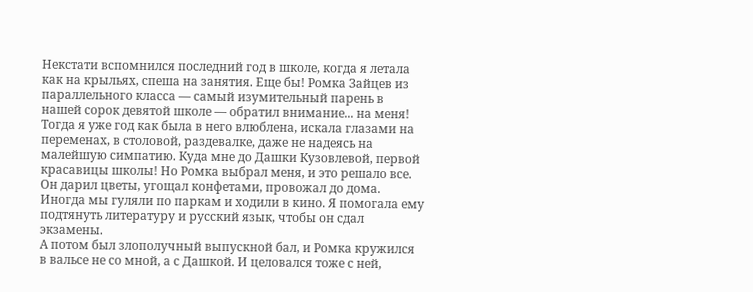Некстати вспомнился последний год в школе, когда я летала как на крыльях, спеша на занятия. Еще бы! Ромка Зайцев из параллельного класса — самый изумительный парень в нашей сорок девятой школе — обратил внимание... на меня! Тогда я уже год как была в него влюблена, искала глазами на переменах, в столовой, раздевалке, даже не надеясь на малейшую симпатию. Куда мне до Дашки Кузовлевой, первой красавицы школы! Но Ромка выбрал меня, и это решало все. Он дарил цветы, угощал конфетами, провожал до дома. Иногда мы гуляли по паркам и ходили в кино. Я помогала ему подтянуть литературу и русский язык, чтобы он сдал экзамены.
А потом был злополучный выпускной бал, и Ромка кружился в вальсе не со мной, а с Дашкой. И целовался тоже с ней,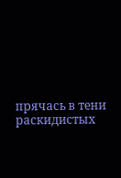прячась в тени раскидистых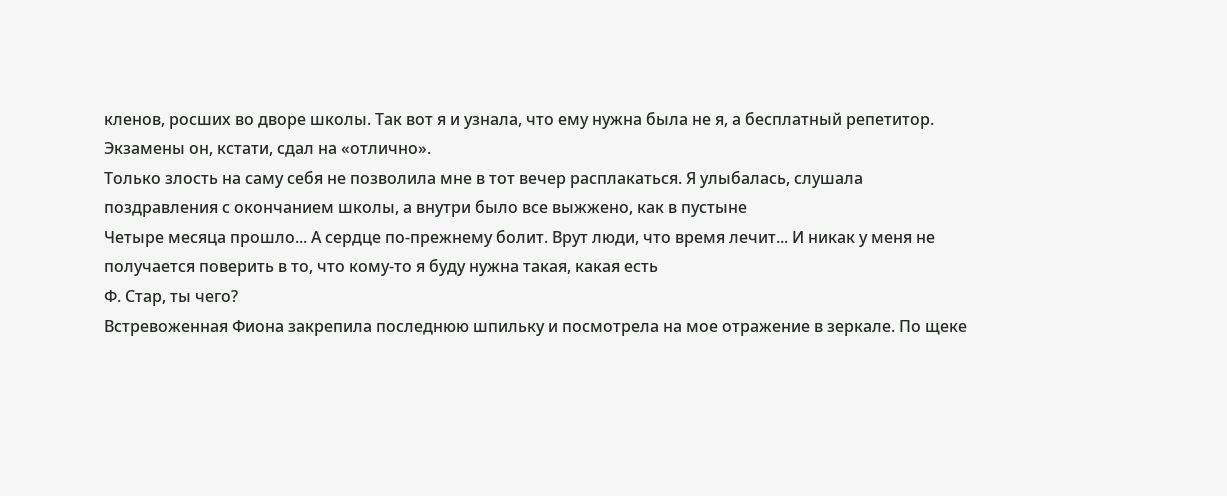кленов, росших во дворе школы. Так вот я и узнала, что ему нужна была не я, а бесплатный репетитор. Экзамены он, кстати, сдал на «отлично».
Только злость на саму себя не позволила мне в тот вечер расплакаться. Я улыбалась, слушала поздравления с окончанием школы, а внутри было все выжжено, как в пустыне
Четыре месяца прошло... А сердце по-прежнему болит. Врут люди, что время лечит... И никак у меня не получается поверить в то, что кому-то я буду нужна такая, какая есть
Ф. Стар, ты чего?
Встревоженная Фиона закрепила последнюю шпильку и посмотрела на мое отражение в зеркале. По щеке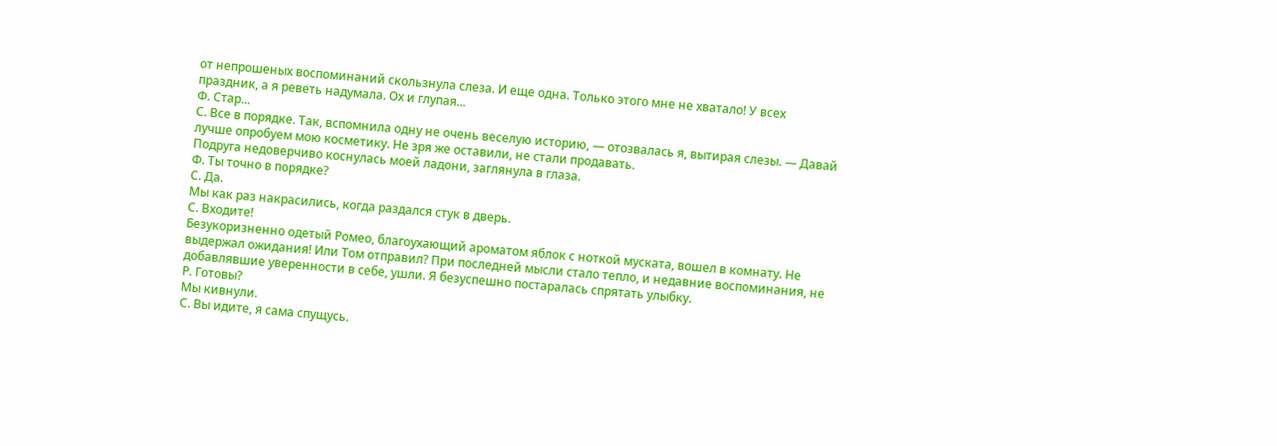от непрошеных воспоминаний скользнула слеза. И еще одна. Только этого мне не хватало! У всех праздник, а я реветь надумала. Ох и глупая...
Ф. Стар...
С. Все в порядке. Так, вспомнила одну не очень веселую историю, — отозвалась я, вытирая слезы. — Давай лучше опробуем мою косметику. Не зря же оставили, не стали продавать.
Подруга недоверчиво коснулась моей ладони, заглянула в глаза.
Ф. Ты точно в порядке?
С. Да.
Мы как раз накрасились, когда раздался стук в дверь.
С. Входите!
Безукоризненно одетый Ромео, благоухающий ароматом яблок с ноткой муската, вошел в комнату. Не выдержал ожидания! Или Том отправил? При последней мысли стало тепло, и недавние воспоминания, не добавлявшие уверенности в себе, ушли. Я безуспешно постаралась спрятать улыбку.
Р. Готовы?
Мы кивнули.
С. Вы идите, я сама спущусь.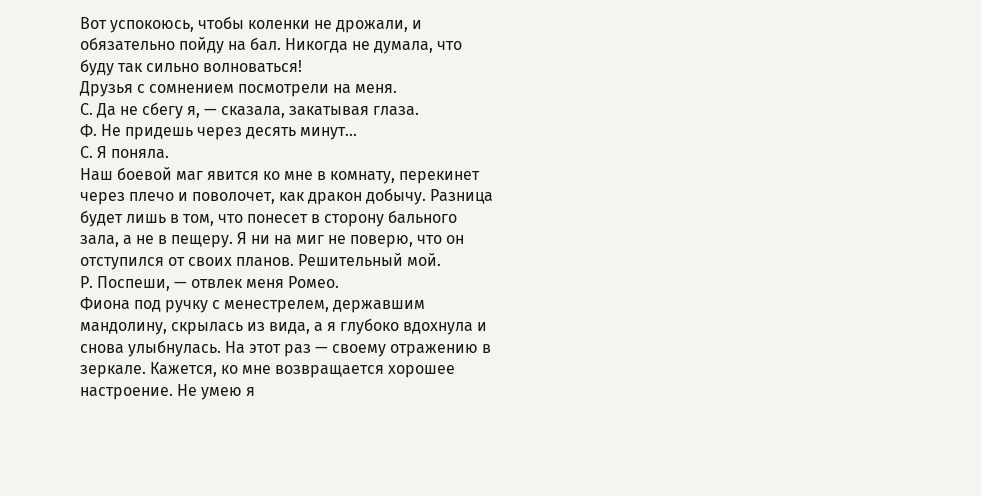Вот успокоюсь, чтобы коленки не дрожали, и обязательно пойду на бал. Никогда не думала, что буду так сильно волноваться!
Друзья с сомнением посмотрели на меня.
С. Да не сбегу я, — сказала, закатывая глаза.
Ф. Не придешь через десять минут...
С. Я поняла.
Наш боевой маг явится ко мне в комнату, перекинет через плечо и поволочет, как дракон добычу. Разница будет лишь в том, что понесет в сторону бального зала, а не в пещеру. Я ни на миг не поверю, что он отступился от своих планов. Решительный мой.
Р. Поспеши, — отвлек меня Ромео.
Фиона под ручку с менестрелем, державшим мандолину, скрылась из вида, а я глубоко вдохнула и снова улыбнулась. На этот раз — своему отражению в зеркале. Кажется, ко мне возвращается хорошее настроение. Не умею я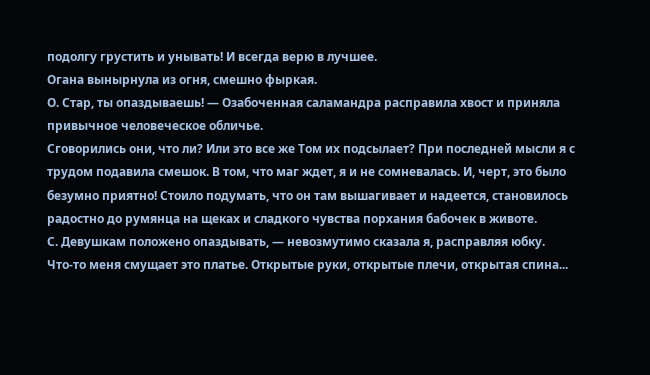подолгу грустить и унывать! И всегда верю в лучшее.
Огана вынырнула из огня, смешно фыркая.
О. Стар, ты опаздываешь! — Озабоченная саламандра расправила хвост и приняла привычное человеческое обличье.
Сговорились они, что ли? Или это все же Том их подсылает? При последней мысли я с трудом подавила смешок. В том, что маг ждет, я и не сомневалась. И, черт, это было безумно приятно! Стоило подумать, что он там вышагивает и надеется, становилось радостно до румянца на щеках и сладкого чувства порхания бабочек в животе.
С. Девушкам положено опаздывать, — невозмутимо сказала я, расправляя юбку.
Что-то меня смущает это платье. Открытые руки, открытые плечи, открытая спина...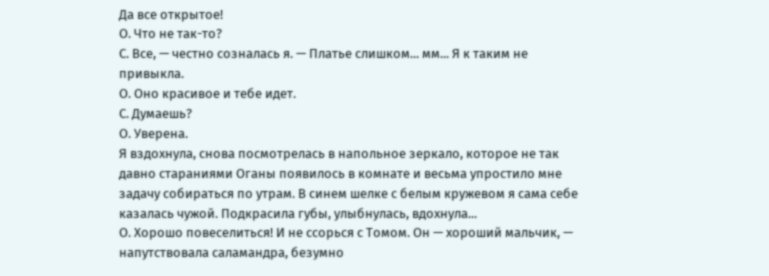Да все открытое!
О. Что не так-то?
С. Все, — честно созналась я. — Платье слишком... мм... Я к таким не привыкла.
О. Оно красивое и тебе идет.
С. Думаешь?
О. Уверена.
Я вздохнула, снова посмотрелась в напольное зеркало, которое не так давно стараниями Оганы появилось в комнате и весьма упростило мне задачу собираться по утрам. В синем шелке с белым кружевом я сама себе казалась чужой. Подкрасила губы, улыбнулась, вдохнула...
О. Хорошо повеселиться! И не ссорься с Томом. Он — хороший мальчик, — напутствовала саламандра, безумно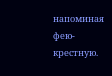напоминая фею-крестную.